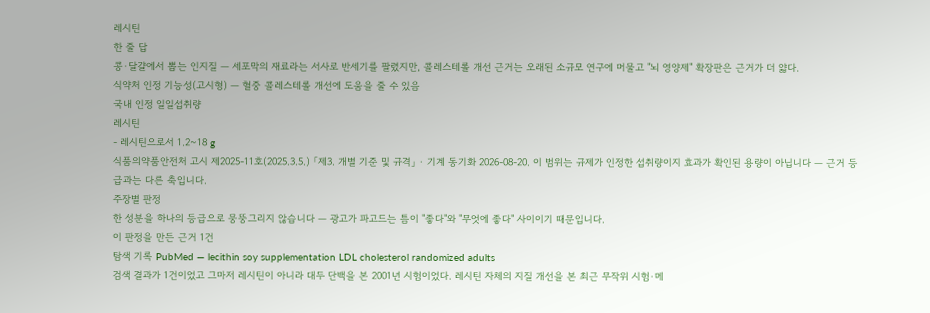레시틴
한 줄 답
콩·달걀에서 뽑는 인지질 — 세포막의 재료라는 서사로 반세기를 팔렸지만, 콜레스테롤 개선 근거는 오래된 소규모 연구에 머물고 "뇌 영양제" 확장판은 근거가 더 얇다.
식약처 인정 기능성(고시형) — 혈중 콜레스테롤 개선에 도움을 줄 수 있음
국내 인정 일일섭취량
레시틴
- 레시틴으로서 1.2~18 g
식품의약품안전처 고시 제2025-11호(2025.3.5.) 「제3. 개별 기준 및 규격」 · 기계 동기화 2026-08-20. 이 범위는 규제가 인정한 섭취량이지 효과가 확인된 용량이 아닙니다 — 근거 등급과는 다른 축입니다.
주장별 판정
한 성분을 하나의 등급으로 뭉뚱그리지 않습니다 — 광고가 파고드는 틈이 "좋다"와 "무엇에 좋다" 사이이기 때문입니다.
이 판정을 만든 근거 1건
탐색 기록 PubMed — lecithin soy supplementation LDL cholesterol randomized adults
검색 결과가 1건이었고 그마저 레시틴이 아니라 대두 단백을 본 2001년 시험이었다. 레시틴 자체의 지질 개선을 본 최근 무작위 시험·메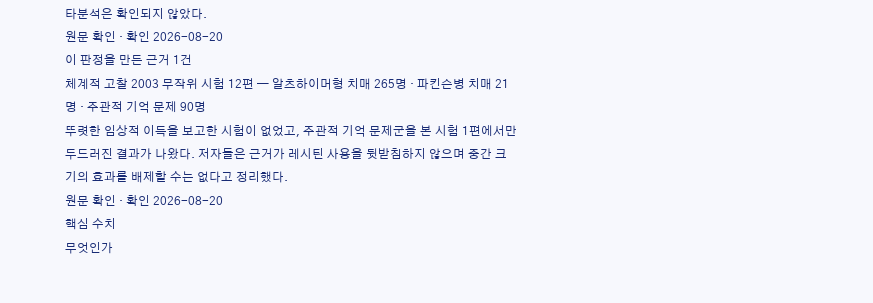타분석은 확인되지 않았다.
원문 확인 · 확인 2026-08-20
이 판정을 만든 근거 1건
체계적 고찰 2003 무작위 시험 12편 — 알츠하이머형 치매 265명 · 파킨슨병 치매 21명 · 주관적 기억 문제 90명
뚜렷한 임상적 이득을 보고한 시험이 없었고, 주관적 기억 문제군을 본 시험 1편에서만 두드러진 결과가 나왔다. 저자들은 근거가 레시틴 사용을 뒷받침하지 않으며 중간 크기의 효과를 배제할 수는 없다고 정리했다.
원문 확인 · 확인 2026-08-20
핵심 수치
무엇인가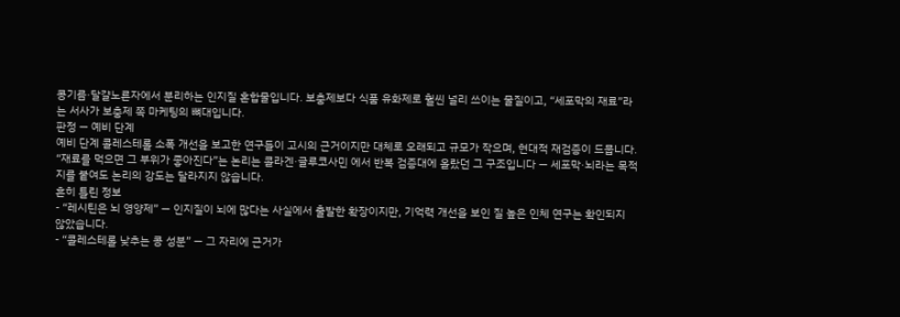콩기름·달걀노른자에서 분리하는 인지질 혼합물입니다. 보충제보다 식품 유화제로 훨씬 널리 쓰이는 물질이고, “세포막의 재료”라는 서사가 보충제 쪽 마케팅의 뼈대입니다.
판정 — 예비 단계
예비 단계 콜레스테롤 소폭 개선을 보고한 연구들이 고시의 근거이지만 대체로 오래되고 규모가 작으며, 현대적 재검증이 드뭅니다. “재료를 먹으면 그 부위가 좋아진다”는 논리는 콜라겐·글루코사민 에서 반복 검증대에 올랐던 그 구조입니다 — 세포막·뇌라는 목적지를 붙여도 논리의 강도는 달라지지 않습니다.
흔히 틀린 정보
- “레시틴은 뇌 영양제” — 인지질이 뇌에 많다는 사실에서 출발한 확장이지만, 기억력 개선을 보인 질 높은 인체 연구는 확인되지 않았습니다.
- “콜레스테롤 낮추는 콩 성분” — 그 자리에 근거가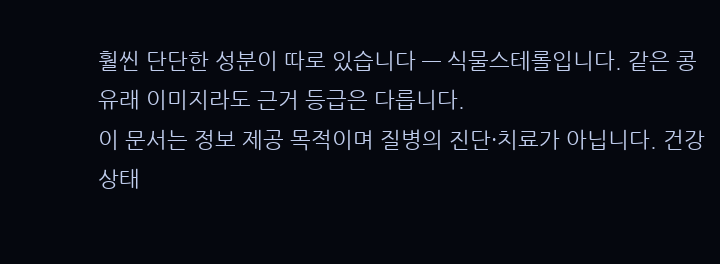훨씬 단단한 성분이 따로 있습니다 — 식물스테롤입니다. 같은 콩 유래 이미지라도 근거 등급은 다릅니다.
이 문서는 정보 제공 목적이며 질병의 진단·치료가 아닙니다. 건강 상태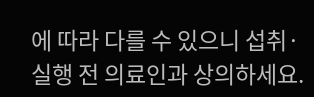에 따라 다를 수 있으니 섭취·실행 전 의료인과 상의하세요.